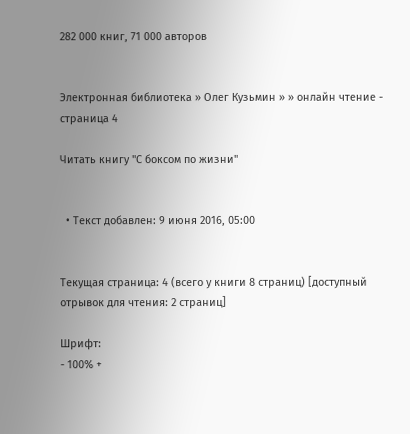282 000 книг, 71 000 авторов


Электронная библиотека » Олег Кузьмин » » онлайн чтение - страница 4

Читать книгу "С боксом по жизни"


  • Текст добавлен: 9 июня 2016, 05:00


Текущая страница: 4 (всего у книги 8 страниц) [доступный отрывок для чтения: 2 страниц]

Шрифт:
- 100% +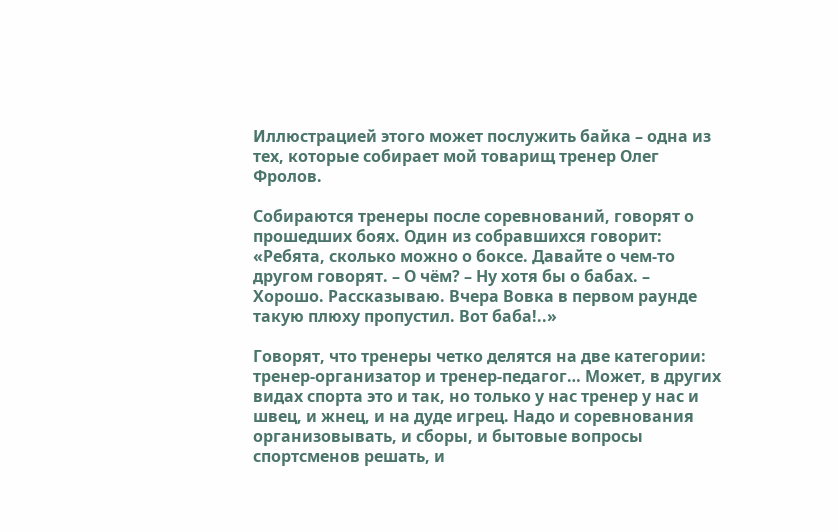Иллюстрацией этого может послужить байка – одна из тех, которые собирает мой товарищ тренер Олег Фролов.

Собираются тренеры после соревнований, говорят о прошедших боях. Один из собравшихся говорит: «Ребята, сколько можно о боксе. Давайте о чем-то другом говорят. – О чём? – Ну хотя бы о бабах. – Хорошо. Рассказываю. Вчера Вовка в первом раунде такую плюху пропустил. Вот баба!..»

Говорят, что тренеры четко делятся на две категории: тренер-организатор и тренер-педагог… Может, в других видах спорта это и так, но только у нас тренер у нас и швец, и жнец, и на дуде игрец. Надо и соревнования организовывать, и сборы, и бытовые вопросы спортсменов решать, и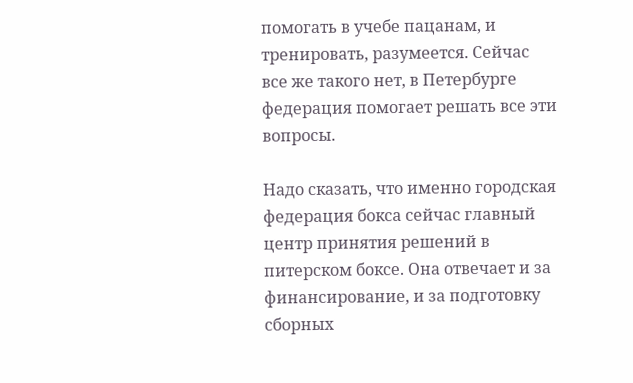помогать в учебе пацанам, и тренировать, разумеется. Сейчас все же такого нет, в Петербурге федерация помогает решать все эти вопросы.

Надо сказать, что именно городская федерация бокса сейчас главный центр принятия решений в питерском боксе. Она отвечает и за финансирование, и за подготовку сборных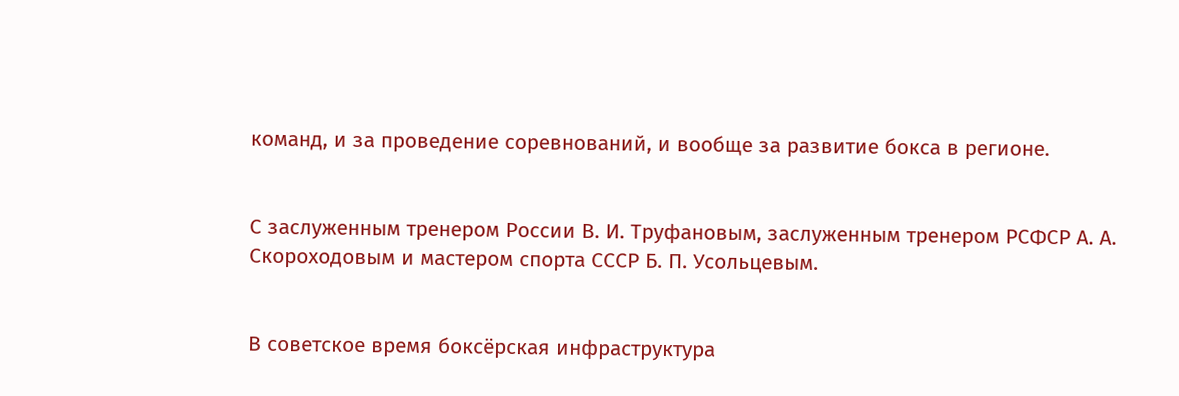команд, и за проведение соревнований, и вообще за развитие бокса в регионе.


С заслуженным тренером России В. И. Труфановым, заслуженным тренером РСФСР А. А. Скороходовым и мастером спорта СССР Б. П. Усольцевым.


В советское время боксёрская инфраструктура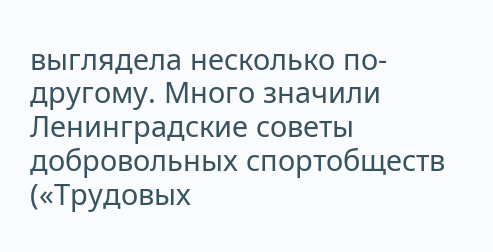выглядела несколько по-другому. Много значили Ленинградские советы добровольных спортобществ («Трудовых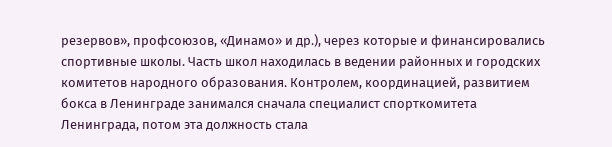резервов», профсоюзов, «Динамо» и др.), через которые и финансировались спортивные школы. Часть школ находилась в ведении районных и городских комитетов народного образования. Контролем, координацией, развитием бокса в Ленинграде занимался сначала специалист спорткомитета Ленинграда, потом эта должность стала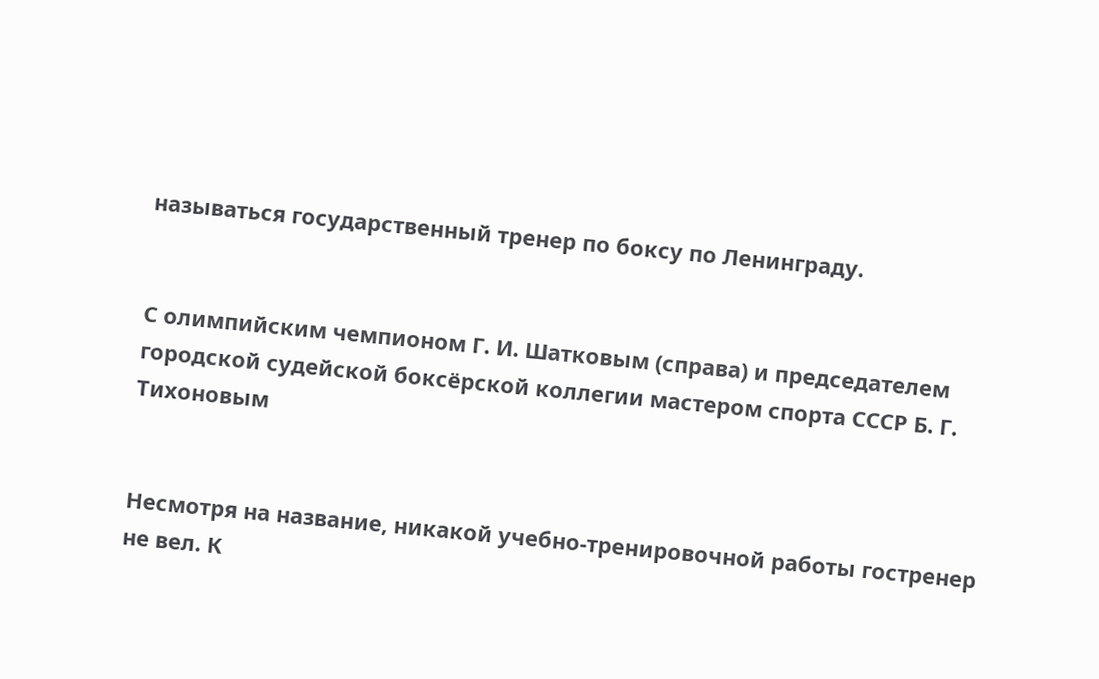называться государственный тренер по боксу по Ленинграду.


С олимпийским чемпионом Г. И. Шатковым (справа) и председателем городской судейской боксёрской коллегии мастером спорта СССР Б. Г. Тихоновым


Несмотря на название, никакой учебно-тренировочной работы гостренер не вел. К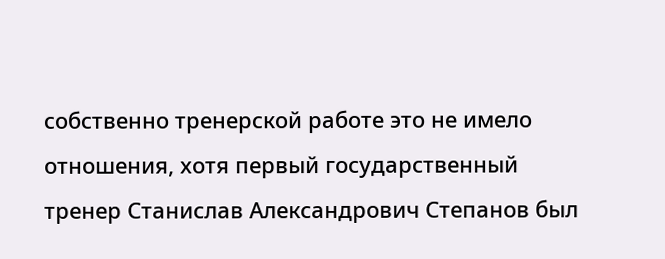собственно тренерской работе это не имело отношения, хотя первый государственный тренер Станислав Александрович Степанов был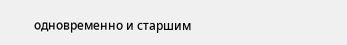одновременно и старшим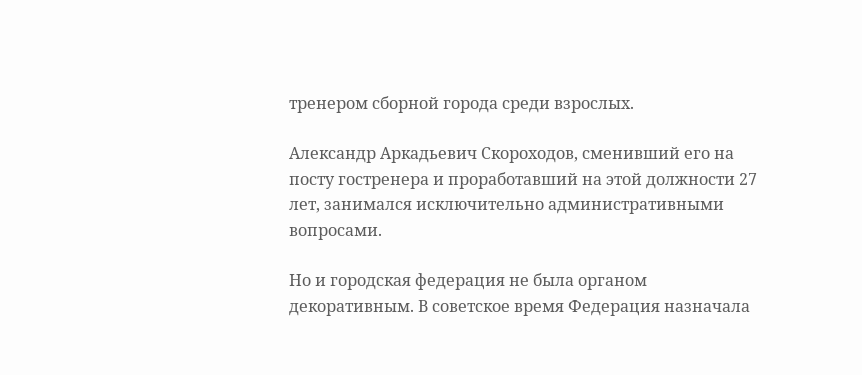тренером сборной города среди взрослых.

Александр Аркадьевич Скороходов, сменивший его на посту гостренера и проработавший на этой должности 27 лет, занимался исключительно административными вопросами.

Но и городская федерация не была органом декоративным. В советское время Федерация назначала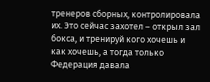тренеров сборных, контролировала их. Это сейчас захотел – открыл зал бокса, и тренируй кого хочешь и как хочешь, а тогда только Федерация давала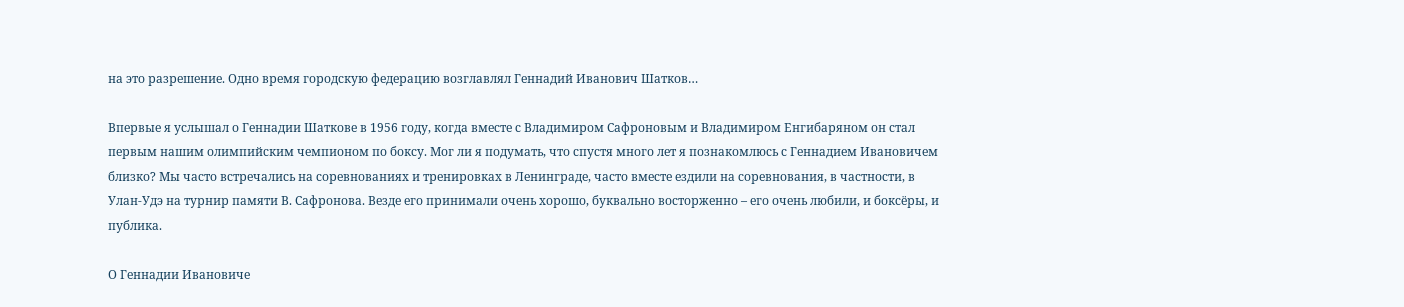на это разрешение. Одно время городскую федерацию возглавлял Геннадий Иванович Шатков…

Впервые я услышал о Геннадии Шаткове в 1956 году, когда вместе с Владимиром Сафроновым и Владимиром Енгибаряном он стал первым нашим олимпийским чемпионом по боксу. Мог ли я подумать, что спустя много лет я познакомлюсь с Геннадием Ивановичем близко? Мы часто встречались на соревнованиях и тренировках в Ленинграде, часто вместе ездили на соревнования, в частности, в Улан-Удэ на турнир памяти В. Сафронова. Везде его принимали очень хорошо, буквально восторженно – его очень любили, и боксёры, и публика.

О Геннадии Ивановиче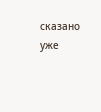сказано уже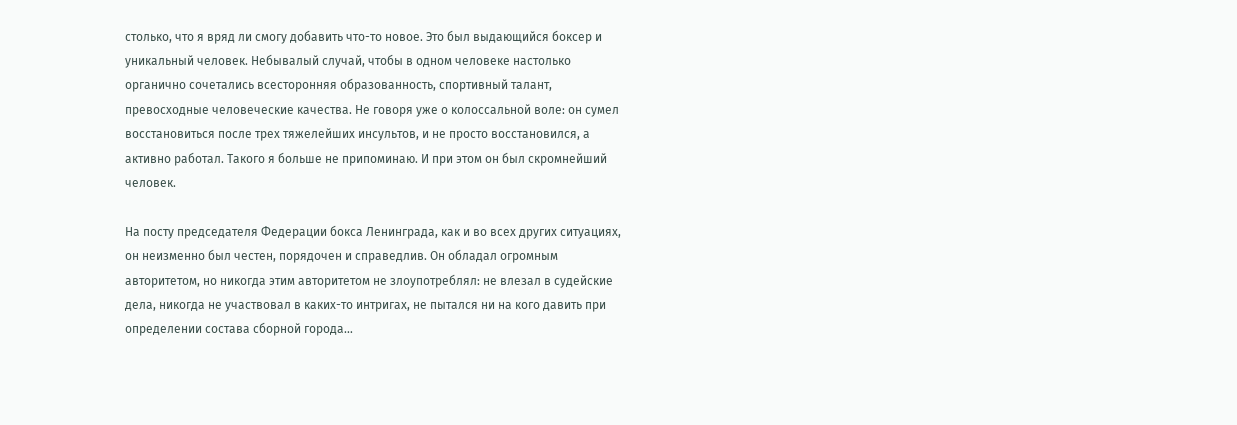столько, что я вряд ли смогу добавить что-то новое. Это был выдающийся боксер и уникальный человек. Небывалый случай, чтобы в одном человеке настолько органично сочетались всесторонняя образованность, спортивный талант, превосходные человеческие качества. Не говоря уже о колоссальной воле: он сумел восстановиться после трех тяжелейших инсультов, и не просто восстановился, а активно работал. Такого я больше не припоминаю. И при этом он был скромнейший человек.

На посту председателя Федерации бокса Ленинграда, как и во всех других ситуациях, он неизменно был честен, порядочен и справедлив. Он обладал огромным авторитетом, но никогда этим авторитетом не злоупотреблял: не влезал в судейские дела, никогда не участвовал в каких-то интригах, не пытался ни на кого давить при определении состава сборной города…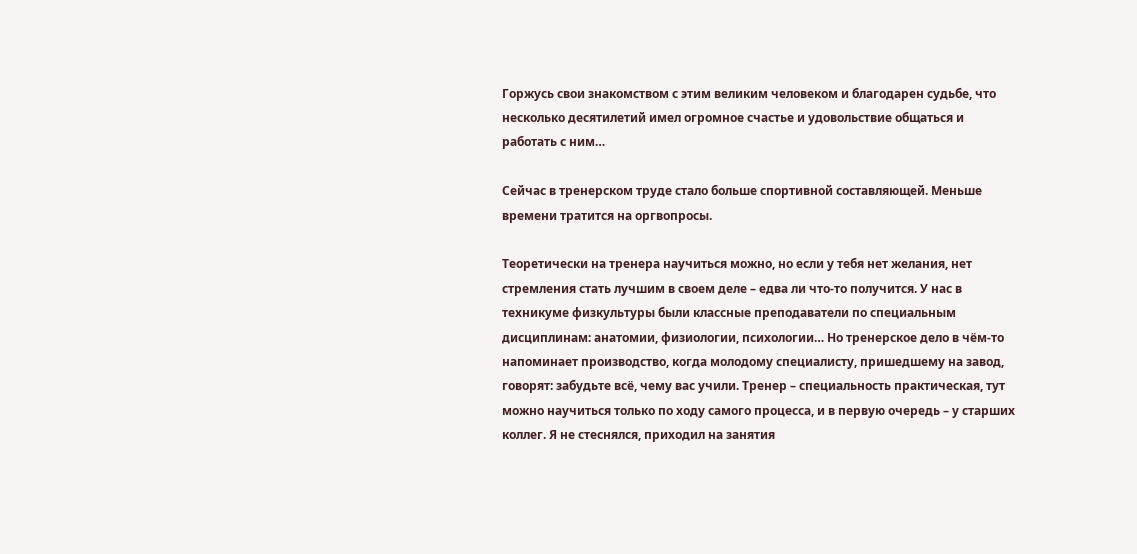Горжусь свои знакомством с этим великим человеком и благодарен судьбе, что несколько десятилетий имел огромное счастье и удовольствие общаться и работать с ним…

Сейчас в тренерском труде стало больше спортивной составляющей. Меньше времени тратится на оргвопросы.

Теоретически на тренера научиться можно, но если у тебя нет желания, нет стремления стать лучшим в своем деле – едва ли что-то получится. У нас в техникуме физкультуры были классные преподаватели по специальным дисциплинам: анатомии, физиологии, психологии… Но тренерское дело в чём-то напоминает производство, когда молодому специалисту, пришедшему на завод, говорят: забудьте всё, чему вас учили. Тренер – специальность практическая, тут можно научиться только по ходу самого процесса, и в первую очередь – у старших коллег. Я не стеснялся, приходил на занятия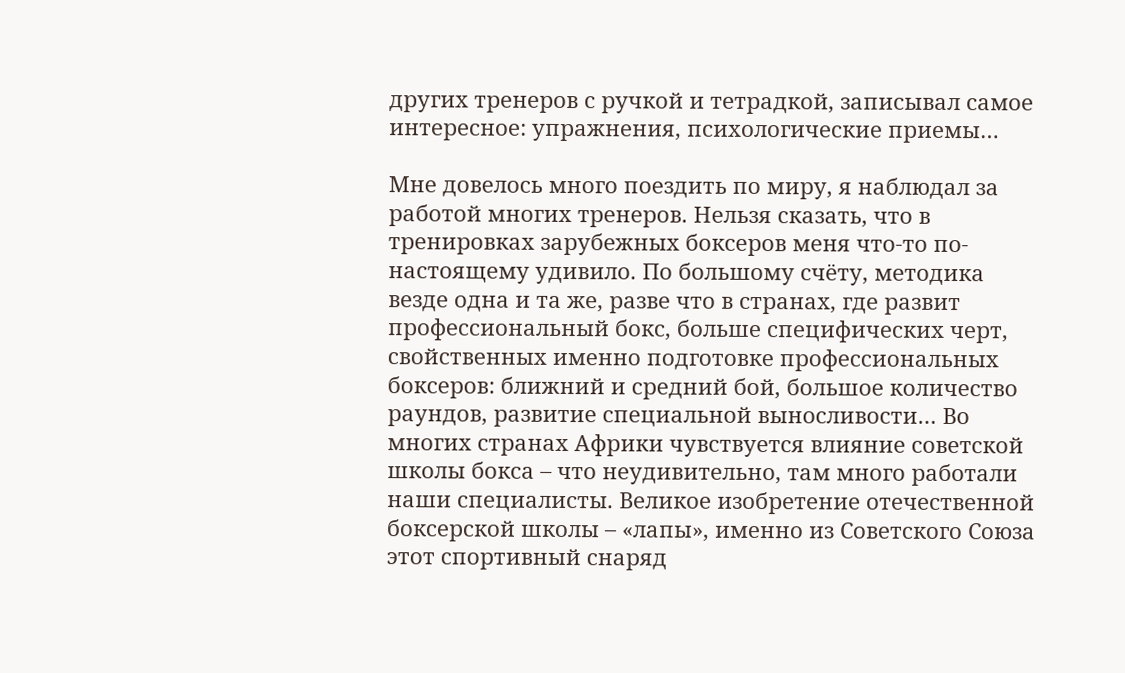других тренеров с ручкой и тетрадкой, записывал самое интересное: упражнения, психологические приемы…

Мне довелось много поездить по миру, я наблюдал за работой многих тренеров. Нельзя сказать, что в тренировках зарубежных боксеров меня что-то по-настоящему удивило. По большому счёту, методика везде одна и та же, разве что в странах, где развит профессиональный бокс, больше специфических черт, свойственных именно подготовке профессиональных боксеров: ближний и средний бой, большое количество раундов, развитие специальной выносливости… Во многих странах Африки чувствуется влияние советской школы бокса – что неудивительно, там много работали наши специалисты. Великое изобретение отечественной боксерской школы – «лапы», именно из Советского Союза этот спортивный снаряд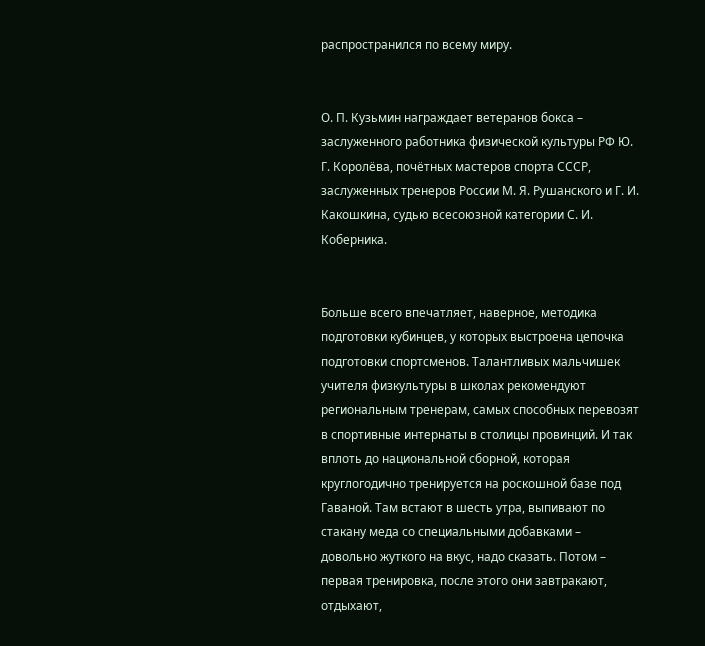распространился по всему миру.


О. П. Кузьмин награждает ветеранов бокса – заслуженного работника физической культуры РФ Ю. Г. Королёва, почётных мастеров спорта СССР, заслуженных тренеров России М. Я. Рушанского и Г. И. Какошкина, судью всесоюзной категории С. И. Коберника.


Больше всего впечатляет, наверное, методика подготовки кубинцев, у которых выстроена цепочка подготовки спортсменов. Талантливых мальчишек учителя физкультуры в школах рекомендуют региональным тренерам, самых способных перевозят в спортивные интернаты в столицы провинций. И так вплоть до национальной сборной, которая круглогодично тренируется на роскошной базе под Гаваной. Там встают в шесть утра, выпивают по стакану меда со специальными добавками – довольно жуткого на вкус, надо сказать. Потом – первая тренировка, после этого они завтракают, отдыхают,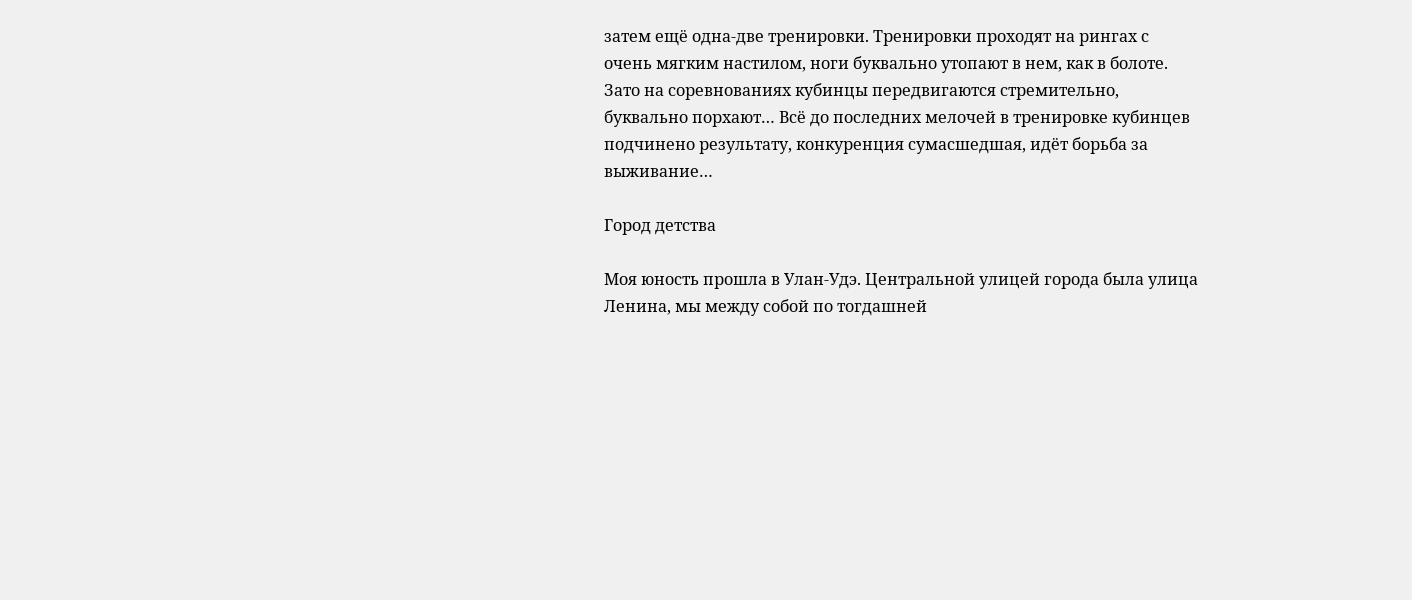затем ещё одна-две тренировки. Тренировки проходят на рингах с очень мягким настилом, ноги буквально утопают в нем, как в болоте. Зато на соревнованиях кубинцы передвигаются стремительно, буквально порхают… Всё до последних мелочей в тренировке кубинцев подчинено результату, конкуренция сумасшедшая, идёт борьба за выживание…

Город детства

Моя юность прошла в Улан-Удэ. Центральной улицей города была улица Ленина, мы между собой по тогдашней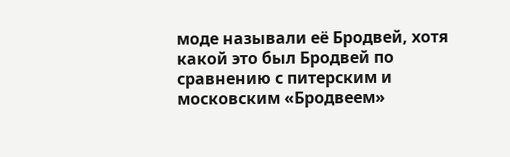моде называли её Бродвей, хотя какой это был Бродвей по сравнению с питерским и московским «Бродвеем»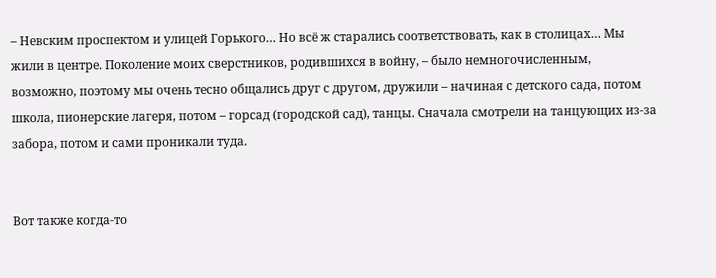– Невским проспектом и улицей Горького… Но всё ж старались соответствовать, как в столицах… Мы жили в центре. Поколение моих сверстников, родившихся в войну, – было немногочисленным, возможно, поэтому мы очень тесно общались друг с другом, дружили – начиная с детского сада, потом школа, пионерские лагеря, потом – горсад (городской сад), танцы. Сначала смотрели на танцующих из-за забора, потом и сами проникали туда.


Вот также когда-то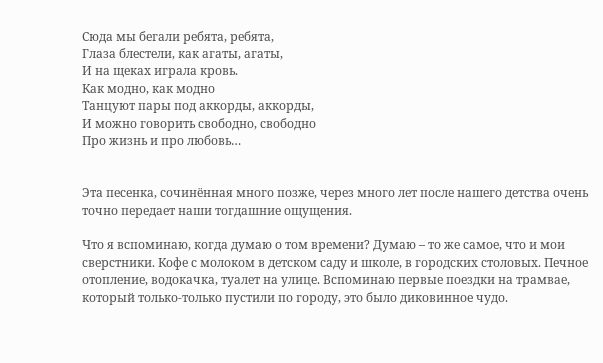Сюда мы бегали ребята, ребята,
Глаза блестели, как агаты, агаты,
И на щеках играла кровь.
Как модно, как модно
Танцуют пары под аккорды, аккорды,
И можно говорить свободно, свободно
Про жизнь и про любовь…


Эта песенка, сочинённая много позже, через много лет после нашего детства очень точно передает наши тогдашние ощущения.

Что я вспоминаю, когда думаю о том времени? Думаю – то же самое, что и мои сверстники. Кофе с молоком в детском саду и школе, в городских столовых. Печное отопление, водокачка, туалет на улице. Вспоминаю первые поездки на трамвае, который только-только пустили по городу, это было диковинное чудо.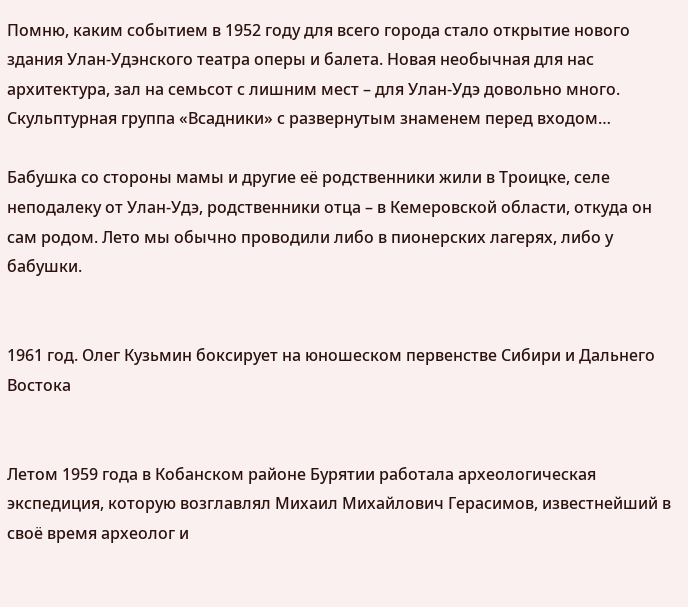Помню, каким событием в 1952 году для всего города стало открытие нового здания Улан-Удэнского театра оперы и балета. Новая необычная для нас архитектура, зал на семьсот с лишним мест – для Улан-Удэ довольно много. Скульптурная группа «Всадники» с развернутым знаменем перед входом…

Бабушка со стороны мамы и другие её родственники жили в Троицке, селе неподалеку от Улан-Удэ, родственники отца – в Кемеровской области, откуда он сам родом. Лето мы обычно проводили либо в пионерских лагерях, либо у бабушки.


1961 год. Олег Кузьмин боксирует на юношеском первенстве Сибири и Дальнего Востока


Летом 1959 года в Кобанском районе Бурятии работала археологическая экспедиция, которую возглавлял Михаил Михайлович Герасимов, известнейший в своё время археолог и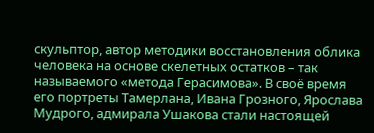скульптор, автор методики восстановления облика человека на основе скелетных остатков – так называемого «метода Герасимова». В своё время его портреты Тамерлана, Ивана Грозного, Ярослава Мудрого, адмирала Ушакова стали настоящей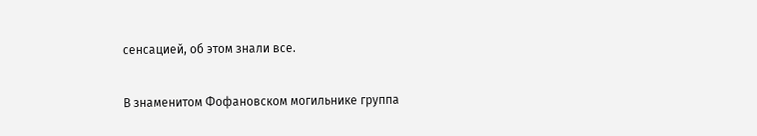сенсацией, об этом знали все.

В знаменитом Фофановском могильнике группа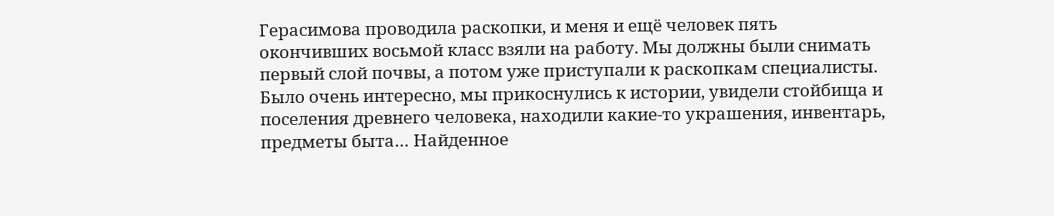Герасимова проводила раскопки, и меня и ещё человек пять окончивших восьмой класс взяли на работу. Мы должны были снимать первый слой почвы, а потом уже приступали к раскопкам специалисты. Было очень интересно, мы прикоснулись к истории, увидели стойбища и поселения древнего человека, находили какие-то украшения, инвентарь, предметы быта… Найденное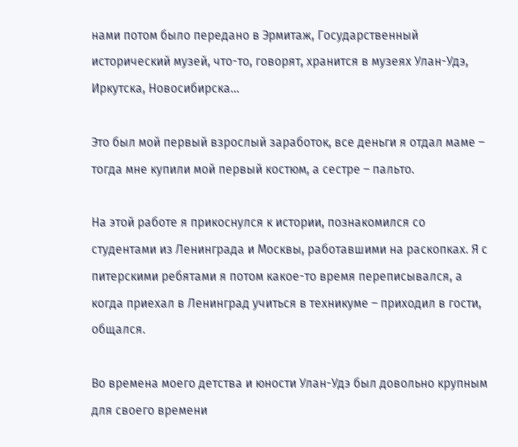нами потом было передано в Эрмитаж, Государственный исторический музей, что-то, говорят, хранится в музеях Улан-Удэ, Иркутска, Новосибирска…

Это был мой первый взрослый заработок, все деньги я отдал маме – тогда мне купили мой первый костюм, а сестре – пальто.

На этой работе я прикоснулся к истории, познакомился со студентами из Ленинграда и Москвы, работавшими на раскопках. Я с питерскими ребятами я потом какое-то время переписывался, а когда приехал в Ленинград учиться в техникуме – приходил в гости, общался.

Во времена моего детства и юности Улан-Удэ был довольно крупным для своего времени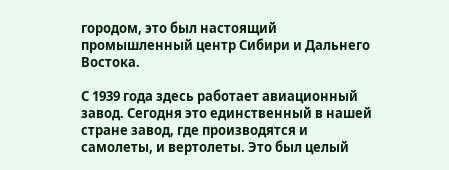городом, это был настоящий промышленный центр Сибири и Дальнего Востока.

С 1939 года здесь работает авиационный завод. Сегодня это единственный в нашей стране завод, где производятся и самолеты, и вертолеты. Это был целый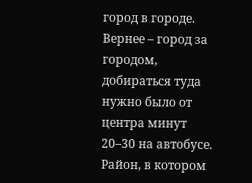город в городе. Вернее – город за городом, добираться туда нужно было от центра минут 20–30 на автобусе. Район, в котором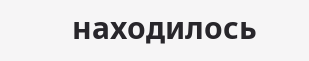находилось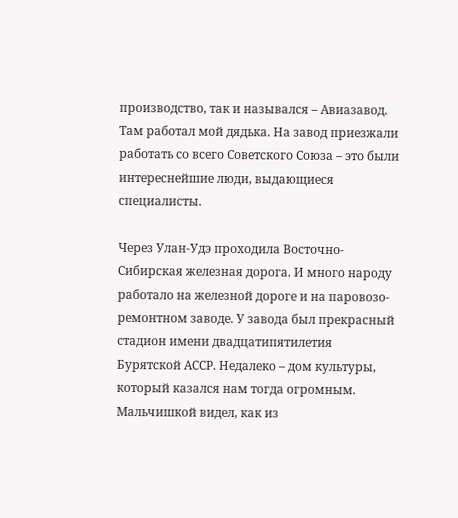производство, так и назывался – Авиазавод. Там работал мой дядька. На завод приезжали работать со всего Советского Союза – это были интереснейшие люди, выдающиеся специалисты.

Через Улан-Удэ проходила Восточно-Сибирская железная дорога. И много народу работало на железной дороге и на паровозо-ремонтном заводе. У завода был прекрасный стадион имени двадцатипятилетия Бурятской АССР. Недалеко – дом культуры, который казался нам тогда огромным. Мальчишкой видел, как из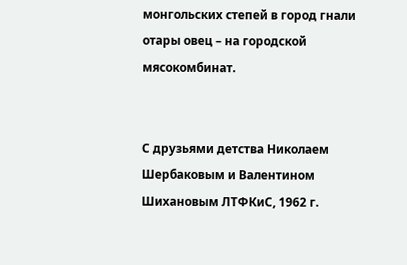монгольских степей в город гнали отары овец – на городской мясокомбинат.


С друзьями детства Николаем Шербаковым и Валентином Шихановым ЛТФКиС, 1962 г.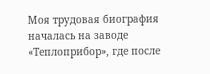Моя трудовая биография началась на заводе «Теплоприбор», где после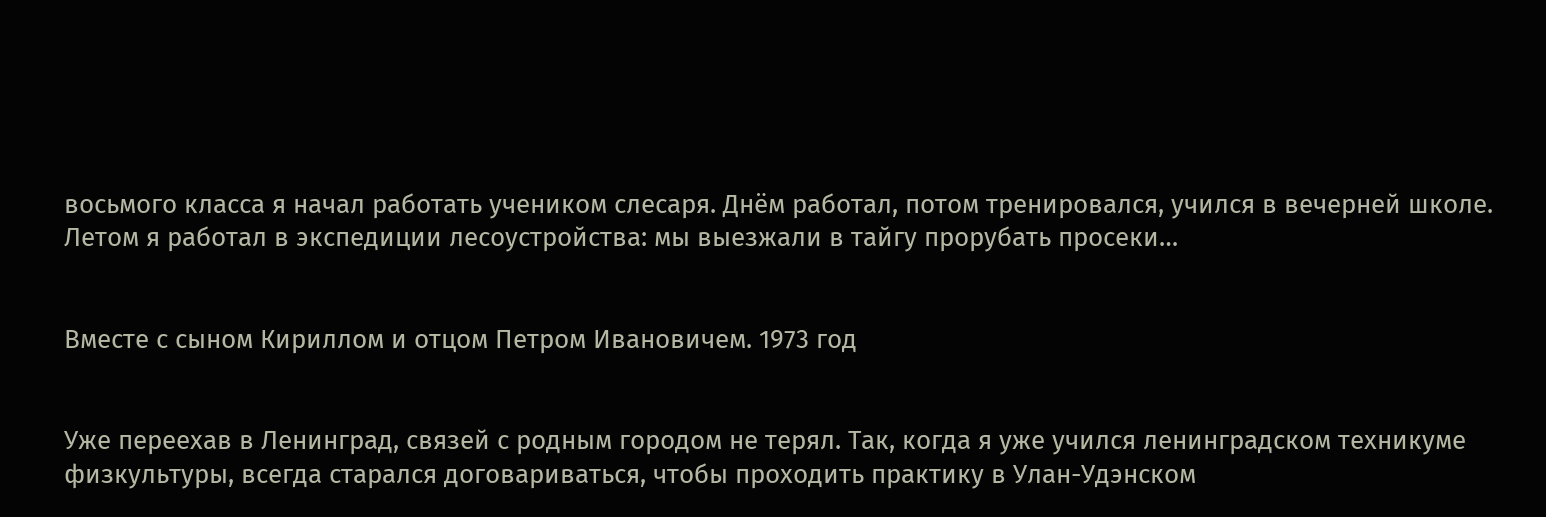восьмого класса я начал работать учеником слесаря. Днём работал, потом тренировался, учился в вечерней школе. Летом я работал в экспедиции лесоустройства: мы выезжали в тайгу прорубать просеки…


Вместе с сыном Кириллом и отцом Петром Ивановичем. 1973 год


Уже переехав в Ленинград, связей с родным городом не терял. Так, когда я уже учился ленинградском техникуме физкультуры, всегда старался договариваться, чтобы проходить практику в Улан-Удэнском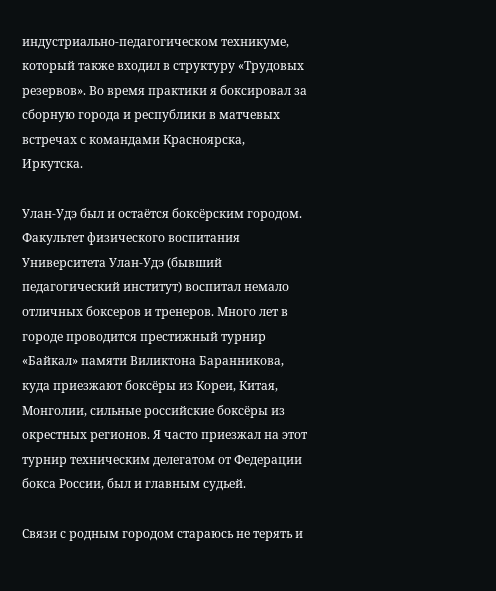индустриально-педагогическом техникуме, который также входил в структуру «Трудовых резервов». Во время практики я боксировал за сборную города и республики в матчевых встречах с командами Красноярска, Иркутска.

Улан-Удэ был и остаётся боксёрским городом. Факультет физического воспитания Университета Улан-Удэ (бывший педагогический институт) воспитал немало отличных боксеров и тренеров. Много лет в городе проводится престижный турнир «Байкал» памяти Виликтона Баранникова, куда приезжают боксёры из Кореи, Китая, Монголии, сильные российские боксёры из окрестных регионов. Я часто приезжал на этот турнир техническим делегатом от Федерации бокса России, был и главным судьей.

Связи с родным городом стараюсь не терять и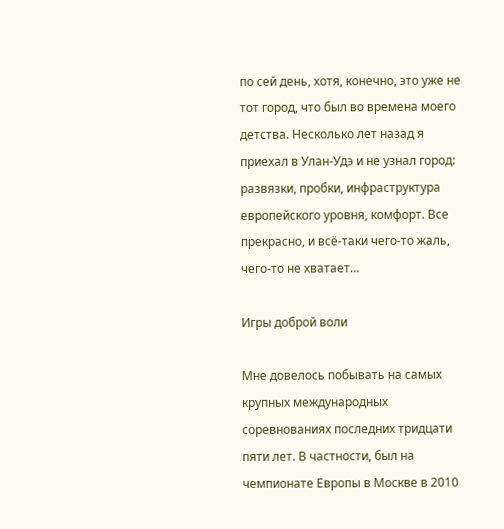по сей день, хотя, конечно, это уже не тот город, что был во времена моего детства. Несколько лет назад я приехал в Улан-Удэ и не узнал город: развязки, пробки, инфраструктура европейского уровня, комфорт. Все прекрасно, и всё-таки чего-то жаль, чего-то не хватает…

Игры доброй воли

Мне довелось побывать на самых крупных международных соревнованиях последних тридцати пяти лет. В частности, был на чемпионате Европы в Москве в 2010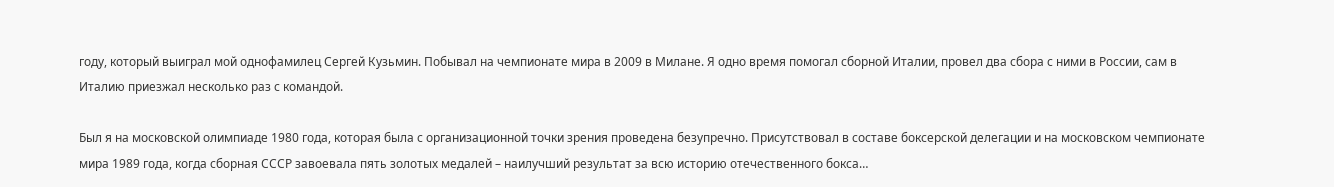году, который выиграл мой однофамилец Сергей Кузьмин. Побывал на чемпионате мира в 2009 в Милане. Я одно время помогал сборной Италии, провел два сбора с ними в России, сам в Италию приезжал несколько раз с командой.

Был я на московской олимпиаде 1980 года, которая была с организационной точки зрения проведена безупречно. Присутствовал в составе боксерской делегации и на московском чемпионате мира 1989 года, когда сборная СССР завоевала пять золотых медалей – наилучший результат за всю историю отечественного бокса…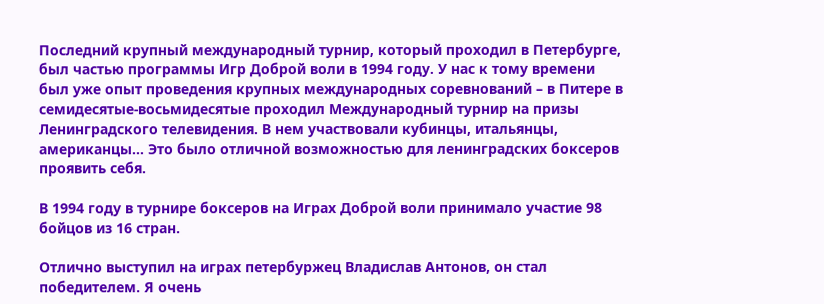Последний крупный международный турнир, который проходил в Петербурге, был частью программы Игр Доброй воли в 1994 году. У нас к тому времени был уже опыт проведения крупных международных соревнований – в Питере в семидесятые-восьмидесятые проходил Международный турнир на призы Ленинградского телевидения. В нем участвовали кубинцы, итальянцы, американцы… Это было отличной возможностью для ленинградских боксеров проявить себя.

В 1994 году в турнире боксеров на Играх Доброй воли принимало участие 98 бойцов из 16 стран.

Отлично выступил на играх петербуржец Владислав Антонов, он стал победителем. Я очень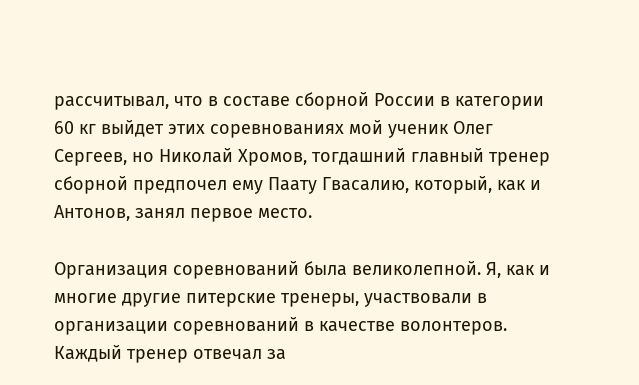рассчитывал, что в составе сборной России в категории 60 кг выйдет этих соревнованиях мой ученик Олег Сергеев, но Николай Хромов, тогдашний главный тренер сборной предпочел ему Паату Гвасалию, который, как и Антонов, занял первое место.

Организация соревнований была великолепной. Я, как и многие другие питерские тренеры, участвовали в организации соревнований в качестве волонтеров. Каждый тренер отвечал за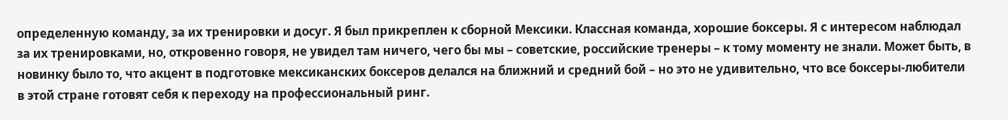определенную команду, за их тренировки и досуг. Я был прикреплен к сборной Мексики. Классная команда, хорошие боксеры. Я с интересом наблюдал за их тренировками, но, откровенно говоря, не увидел там ничего, чего бы мы – советские, российские тренеры – к тому моменту не знали. Может быть, в новинку было то, что акцент в подготовке мексиканских боксеров делался на ближний и средний бой – но это не удивительно, что все боксеры-любители в этой стране готовят себя к переходу на профессиональный ринг.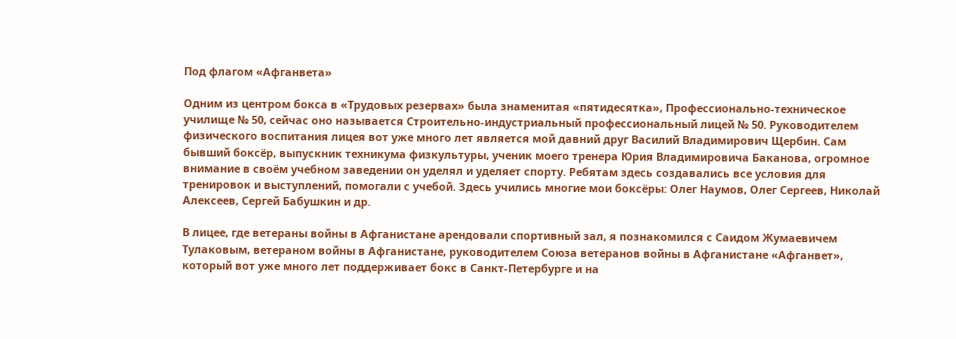Под флагом «Афганвета»

Одним из центром бокса в «Трудовых резервах» была знаменитая «пятидесятка», Профессионально-техническое училище № 50, сейчас оно называется Строительно-индустриальный профессиональный лицей № 50. Руководителем физического воспитания лицея вот уже много лет является мой давний друг Василий Владимирович Щербин. Сам бывший боксёр, выпускник техникума физкультуры, ученик моего тренера Юрия Владимировича Баканова, огромное внимание в своём учебном заведении он уделял и уделяет спорту. Ребятам здесь создавались все условия для тренировок и выступлений, помогали с учебой. Здесь учились многие мои боксёры: Олег Наумов, Олег Сергеев, Николай Алексеев, Сергей Бабушкин и др.

В лицее, где ветераны войны в Афганистане арендовали спортивный зал, я познакомился с Саидом Жумаевичем Тулаковым, ветераном войны в Афганистане, руководителем Союза ветеранов войны в Афганистане «Афганвет», который вот уже много лет поддерживает бокс в Санкт-Петербурге и на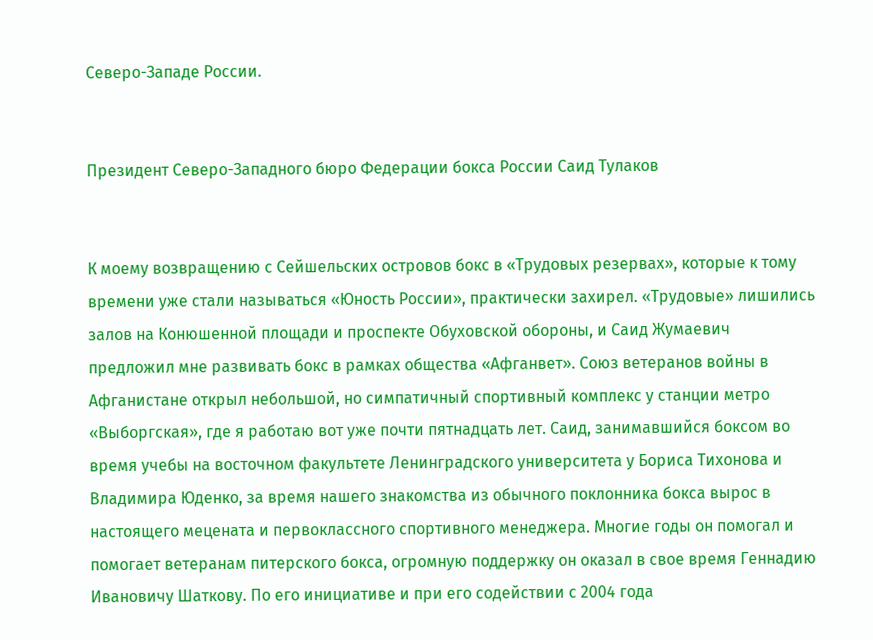Северо-Западе России.


Президент Северо-Западного бюро Федерации бокса России Саид Тулаков


К моему возвращению с Сейшельских островов бокс в «Трудовых резервах», которые к тому времени уже стали называться «Юность России», практически захирел. «Трудовые» лишились залов на Конюшенной площади и проспекте Обуховской обороны, и Саид Жумаевич предложил мне развивать бокс в рамках общества «Афганвет». Союз ветеранов войны в Афганистане открыл небольшой, но симпатичный спортивный комплекс у станции метро «Выборгская», где я работаю вот уже почти пятнадцать лет. Саид, занимавшийся боксом во время учебы на восточном факультете Ленинградского университета у Бориса Тихонова и Владимира Юденко, за время нашего знакомства из обычного поклонника бокса вырос в настоящего мецената и первоклассного спортивного менеджера. Многие годы он помогал и помогает ветеранам питерского бокса, огромную поддержку он оказал в свое время Геннадию Ивановичу Шаткову. По его инициативе и при его содействии с 2004 года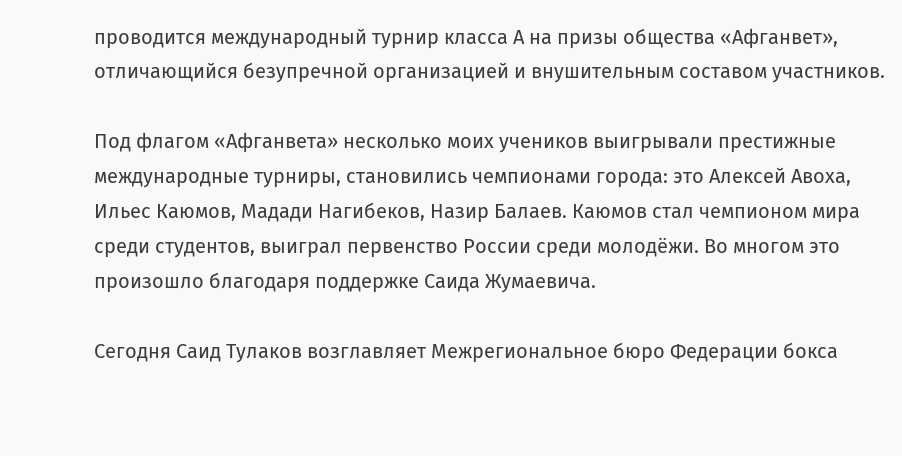проводится международный турнир класса А на призы общества «Афганвет», отличающийся безупречной организацией и внушительным составом участников.

Под флагом «Афганвета» несколько моих учеников выигрывали престижные международные турниры, становились чемпионами города: это Алексей Авоха, Ильес Каюмов, Мадади Нагибеков, Назир Балаев. Каюмов стал чемпионом мира среди студентов, выиграл первенство России среди молодёжи. Во многом это произошло благодаря поддержке Саида Жумаевича.

Сегодня Саид Тулаков возглавляет Межрегиональное бюро Федерации бокса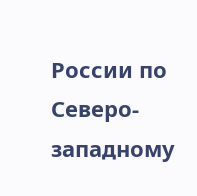России по Северо-западному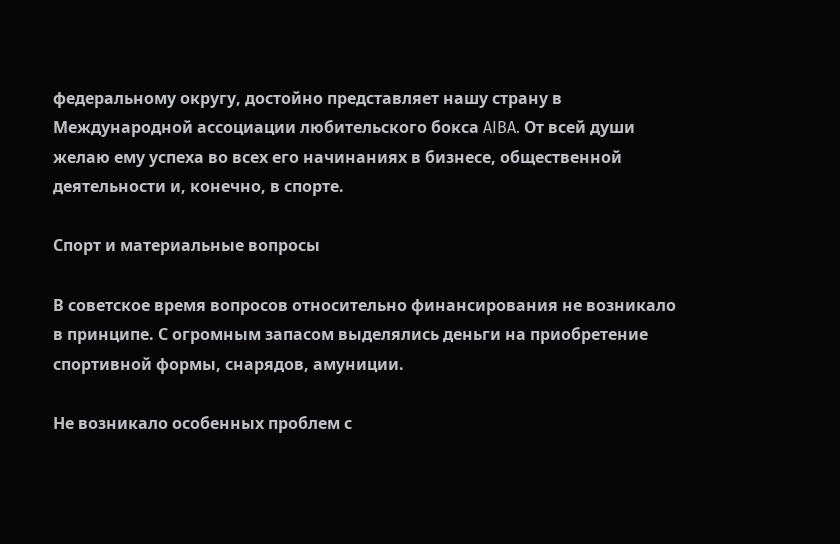федеральному округу, достойно представляет нашу страну в Международной ассоциации любительского бокса AIBA. От всей души желаю ему успеха во всех его начинаниях в бизнесе, общественной деятельности и, конечно, в спорте.

Спорт и материальные вопросы

В советское время вопросов относительно финансирования не возникало в принципе. С огромным запасом выделялись деньги на приобретение спортивной формы, снарядов, амуниции.

Не возникало особенных проблем с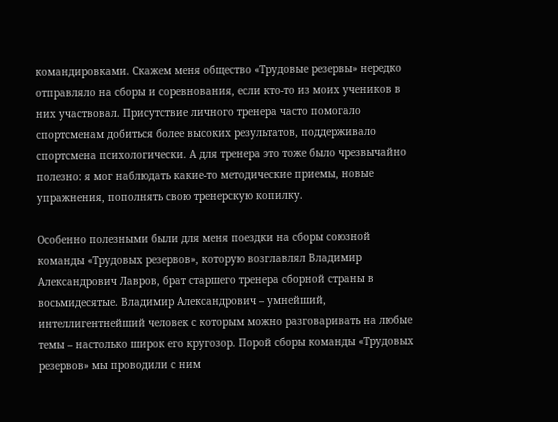командировками. Скажем меня общество «Трудовые резервы» нередко отправляло на сборы и соревнования, если кто-то из моих учеников в них участвовал. Присутствие личного тренера часто помогало спортсменам добиться более высоких результатов, поддерживало спортсмена психологически. А для тренера это тоже было чрезвычайно полезно: я мог наблюдать какие-то методические приемы, новые упражнения, пополнять свою тренерскую копилку.

Особенно полезными были для меня поездки на сборы союзной команды «Трудовых резервов», которую возглавлял Владимир Александрович Лавров, брат старшего тренера сборной страны в восьмидесятые. Владимир Александрович – умнейший, интеллигентнейший человек с которым можно разговаривать на любые темы – настолько широк его кругозор. Порой сборы команды «Трудовых резервов» мы проводили с ним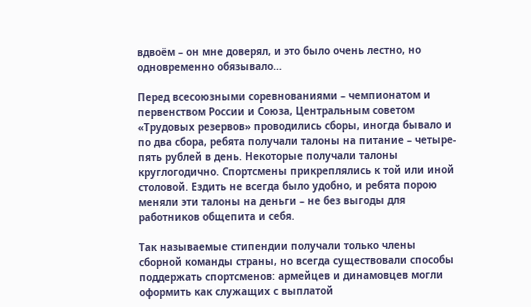вдвоём – он мне доверял, и это было очень лестно, но одновременно обязывало…

Перед всесоюзными соревнованиями – чемпионатом и первенством России и Союза, Центральным советом «Трудовых резервов» проводились сборы, иногда бывало и по два сбора, ребята получали талоны на питание – четыре-пять рублей в день. Некоторые получали талоны круглогодично. Спортсмены прикреплялись к той или иной столовой. Ездить не всегда было удобно, и ребята порою меняли эти талоны на деньги – не без выгоды для работников общепита и себя.

Так называемые стипендии получали только члены сборной команды страны, но всегда существовали способы поддержать спортсменов: армейцев и динамовцев могли оформить как служащих с выплатой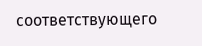соответствующего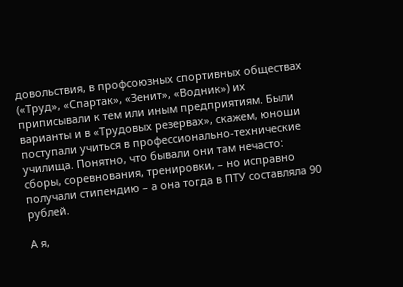довольствия, в профсоюзных спортивных обществах («Труд», «Спартак», «Зенит», «Водник») их приписывали к тем или иным предприятиям. Были варианты и в «Трудовых резервах», скажем, юноши поступали учиться в профессионально-технические училища. Понятно, что бывали они там нечасто: сборы, соревнования, тренировки, – но исправно получали стипендию – а она тогда в ПТУ составляла 90 рублей.

А я,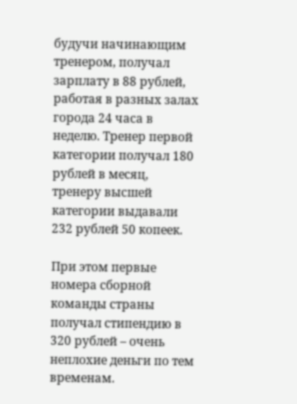будучи начинающим тренером, получал зарплату в 88 рублей, работая в разных залах города 24 часа в неделю. Тренер первой категории получал 180 рублей в месяц, тренеру высшей категории выдавали 232 рублей 50 копеек.

При этом первые номера сборной команды страны получал стипендию в 320 рублей – очень неплохие деньги по тем временам.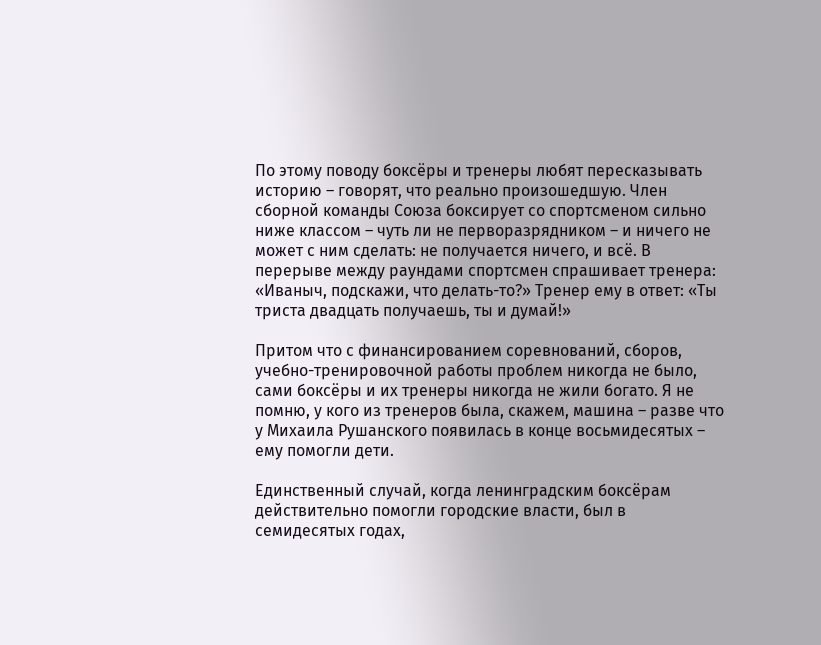По этому поводу боксёры и тренеры любят пересказывать историю – говорят, что реально произошедшую. Член сборной команды Союза боксирует со спортсменом сильно ниже классом – чуть ли не перворазрядником – и ничего не может с ним сделать: не получается ничего, и всё. В перерыве между раундами спортсмен спрашивает тренера: «Иваныч, подскажи, что делать-то?» Тренер ему в ответ: «Ты триста двадцать получаешь, ты и думай!»

Притом что с финансированием соревнований, сборов, учебно-тренировочной работы проблем никогда не было, сами боксёры и их тренеры никогда не жили богато. Я не помню, у кого из тренеров была, скажем, машина – разве что у Михаила Рушанского появилась в конце восьмидесятых – ему помогли дети.

Единственный случай, когда ленинградским боксёрам действительно помогли городские власти, был в семидесятых годах,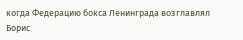когда Федерацию бокса Ленинграда возглавлял Борис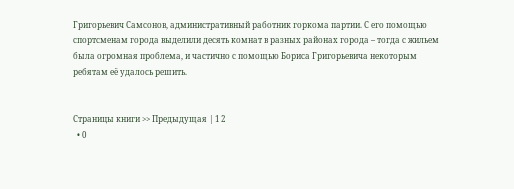Григорьевич Самсонов, административный работник горкома партии. С его помощью спортсменам города выделили десять комнат в разных районах города – тогда с жильем была огромная проблема, и частично с помощью Бориса Григорьевича некоторым ребятам её удалось решить.


Страницы книги >> Предыдущая | 1 2
  • 0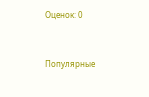Оценок: 0


Популярные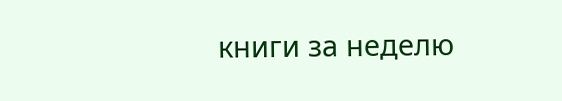книги за неделю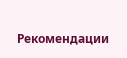Рекомендации